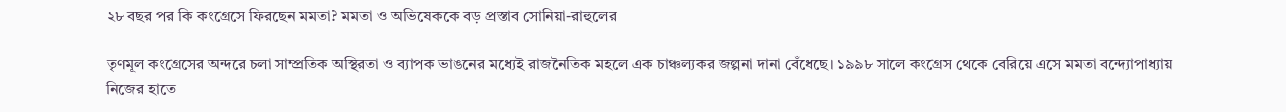২৮ বছর পর কি কংগ্রেসে ফিরছেন মমতা? মমতা ও অভিষেককে বড় প্রস্তাব সোনিয়া-রাহুলের

তৃণমূল কংগ্রেসের অন্দরে চলা সাম্প্রতিক অস্থিরতা ও ব্যাপক ভাঙনের মধ্যেই রাজনৈতিক মহলে এক চাঞ্চল্যকর জল্পনা দানা বেঁধেছে। ১৯৯৮ সালে কংগ্রেস থেকে বেরিয়ে এসে মমতা বন্দ্যোপাধ্যায় নিজের হাতে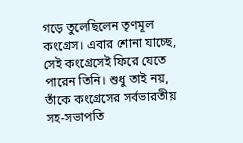গড়ে তুলেছিলেন তৃণমূল কংগ্রেস। এবার শোনা যাচ্ছে, সেই কংগ্রেসেই ফিরে যেতে পারেন তিনি। শুধু তাই নয়, তাঁকে কংগ্রেসের সর্বভারতীয় সহ-সভাপতি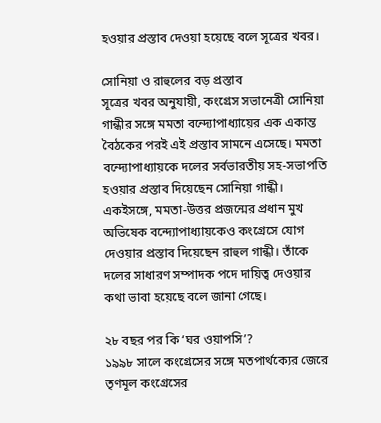হওয়ার প্রস্তাব দেওয়া হয়েছে বলে সূত্রের খবর।

সোনিয়া ও রাহুলের বড় প্রস্তাব
সূত্রের খবর অনুযায়ী, কংগ্রেস সভানেত্রী সোনিয়া গান্ধীর সঙ্গে মমতা বন্দ্যোপাধ্যায়ের এক একান্ত বৈঠকের পরই এই প্রস্তাব সামনে এসেছে। মমতা বন্দ্যোপাধ্যায়কে দলের সর্বভারতীয় সহ-সভাপতি হওয়ার প্রস্তাব দিয়েছেন সোনিয়া গান্ধী। একইসঙ্গে, মমতা-উত্তর প্রজন্মের প্রধান মুখ অভিষেক বন্দ্যোপাধ্যায়কেও কংগ্রেসে যোগ দেওয়ার প্রস্তাব দিয়েছেন রাহুল গান্ধী। তাঁকে দলের সাধারণ সম্পাদক পদে দায়িত্ব দেওয়ার কথা ভাবা হয়েছে বলে জানা গেছে।

২৮ বছর পর কি ‘ঘর ওয়াপসি’?
১৯৯৮ সালে কংগ্রেসের সঙ্গে মতপার্থক্যের জেরে তৃণমূল কংগ্রেসের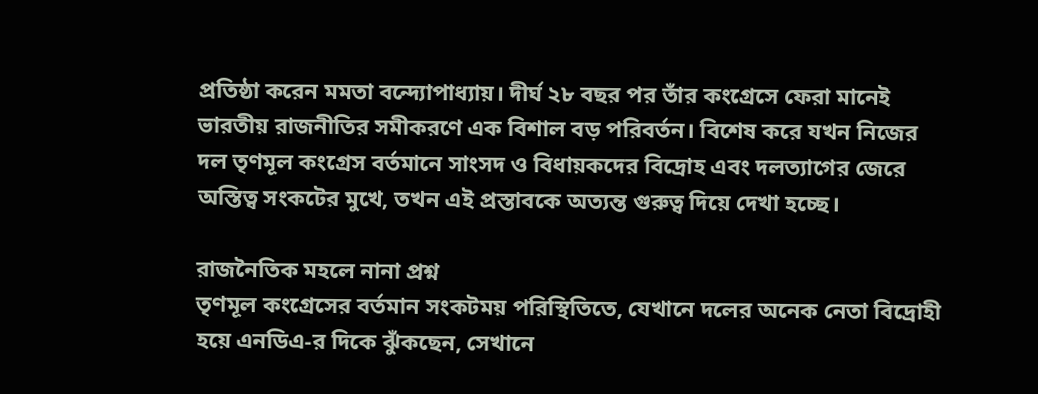প্রতিষ্ঠা করেন মমতা বন্দ্যোপাধ্যায়। দীর্ঘ ২৮ বছর পর তাঁর কংগ্রেসে ফেরা মানেই ভারতীয় রাজনীতির সমীকরণে এক বিশাল বড় পরিবর্তন। বিশেষ করে যখন নিজের দল তৃণমূল কংগ্রেস বর্তমানে সাংসদ ও বিধায়কদের বিদ্রোহ এবং দলত্যাগের জেরে অস্তিত্ব সংকটের মুখে, তখন এই প্রস্তাবকে অত্যন্ত গুরুত্ব দিয়ে দেখা হচ্ছে।

রাজনৈতিক মহলে নানা প্রশ্ন
তৃণমূল কংগ্রেসের বর্তমান সংকটময় পরিস্থিতিতে, যেখানে দলের অনেক নেতা বিদ্রোহী হয়ে এনডিএ-র দিকে ঝুঁকছেন, সেখানে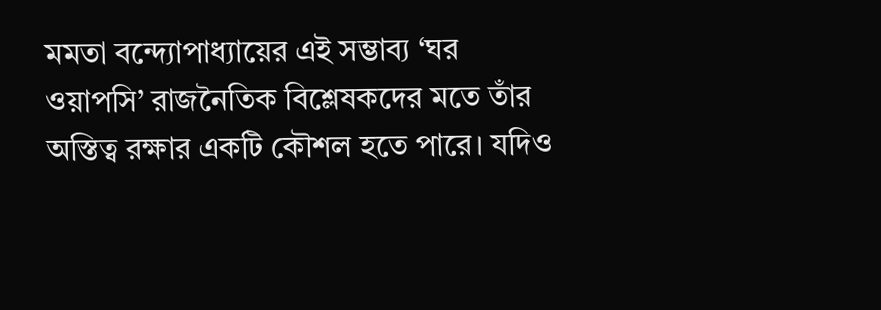মমতা বন্দ্যোপাধ্যায়ের এই সম্ভাব্য ‘ঘর ওয়াপসি’ রাজনৈতিক বিশ্লেষকদের মতে তাঁর অস্তিত্ব রক্ষার একটি কৌশল হতে পারে। যদিও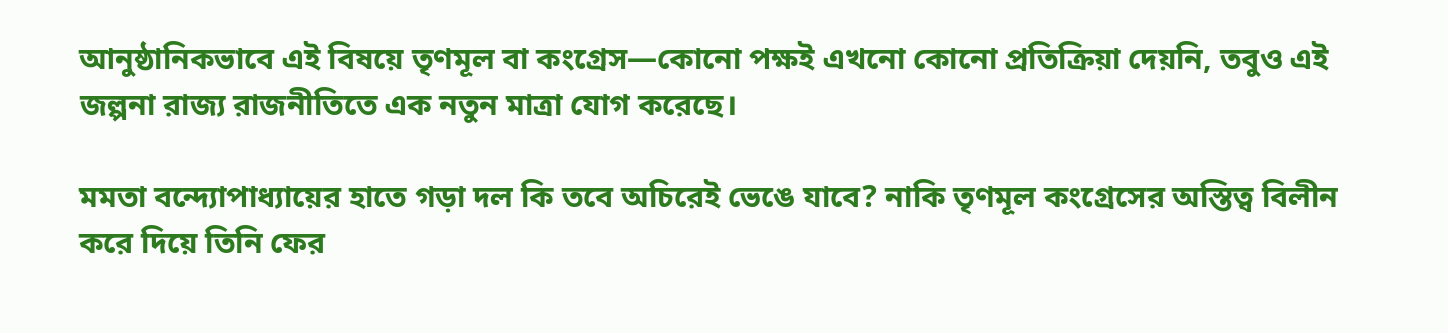আনুষ্ঠানিকভাবে এই বিষয়ে তৃণমূল বা কংগ্রেস—কোনো পক্ষই এখনো কোনো প্রতিক্রিয়া দেয়নি, তবুও এই জল্পনা রাজ্য রাজনীতিতে এক নতুন মাত্রা যোগ করেছে।

মমতা বন্দ্যোপাধ্যায়ের হাতে গড়া দল কি তবে অচিরেই ভেঙে যাবে? নাকি তৃণমূল কংগ্রেসের অস্তিত্ব বিলীন করে দিয়ে তিনি ফের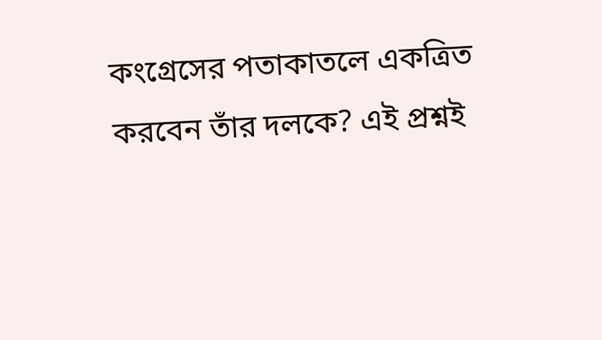কংগ্রেসের পতাকাতলে একত্রিত করবেন তাঁর দলকে? এই প্রশ্নই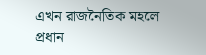এখন রাজনৈতিক মহলে প্রধান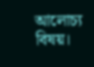আলোচ্য বিষয়।